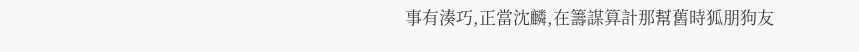事有湊巧,正當沈麟,在籌謀算計那幫舊時狐朋狗友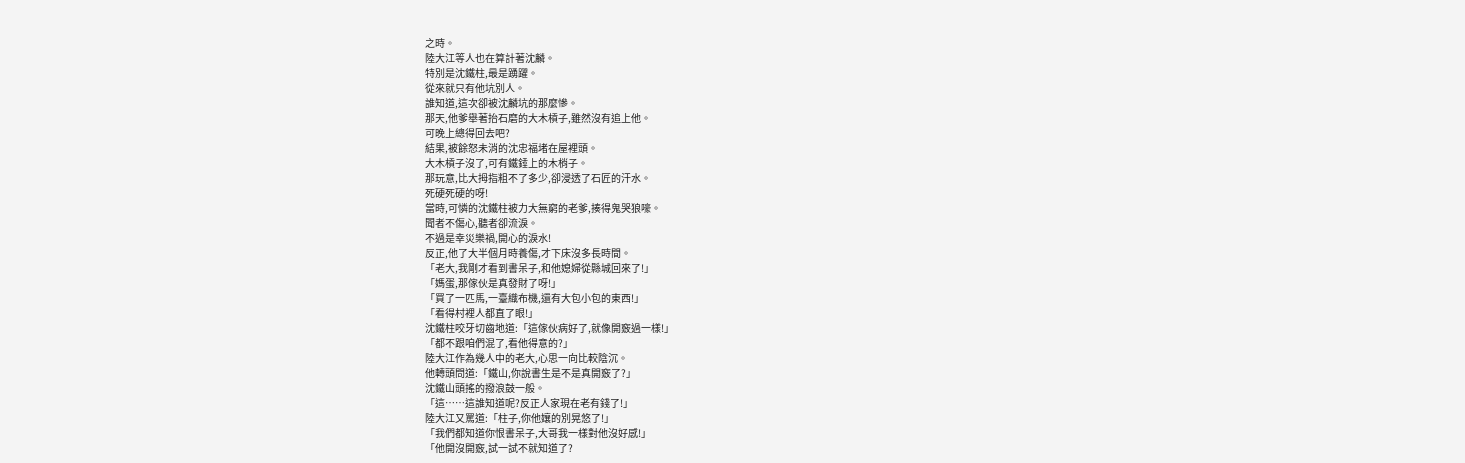之時。
陸大江等人也在算計著沈麟。
特別是沈鐵柱,最是踴躍。
從來就只有他坑別人。
誰知道,這次卻被沈麟坑的那麼慘。
那天,他爹舉著抬石磨的大木槓子,雖然沒有追上他。
可晚上總得回去吧?
結果,被餘怒未消的沈忠福堵在屋裡頭。
大木槓子沒了,可有鐵錘上的木梢子。
那玩意,比大拇指粗不了多少,卻浸透了石匠的汗水。
死硬死硬的呀!
當時,可憐的沈鐵柱被力大無窮的老爹,揍得鬼哭狼嚎。
聞者不傷心,聽者卻流淚。
不過是幸災樂禍,開心的淚水!
反正,他了大半個月時養傷,才下床沒多長時間。
「老大,我剛才看到書呆子,和他媳婦從縣城回來了!」
「媽蛋,那傢伙是真發財了呀!」
「買了一匹馬,一臺織布機,還有大包小包的東西!」
「看得村裡人都直了眼!」
沈鐵柱咬牙切齒地道:「這傢伙病好了,就像開竅過一樣!」
「都不跟咱們混了,看他得意的?」
陸大江作為幾人中的老大,心思一向比較陰沉。
他轉頭問道:「鐵山,你說書生是不是真開竅了?」
沈鐵山頭搖的撥浪鼓一般。
「這……這誰知道呢?反正人家現在老有錢了!」
陸大江又罵道:「柱子,你他孃的別晃悠了!」
「我們都知道你恨書呆子,大哥我一樣對他沒好感!」
「他開沒開竅,試一試不就知道了?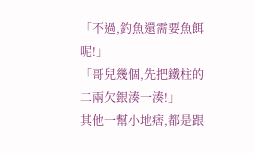「不過,釣魚還需要魚餌呢!」
「哥兒幾個,先把鐵柱的二兩欠銀湊一湊!」
其他一幫小地痞,都是跟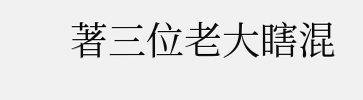著三位老大瞎混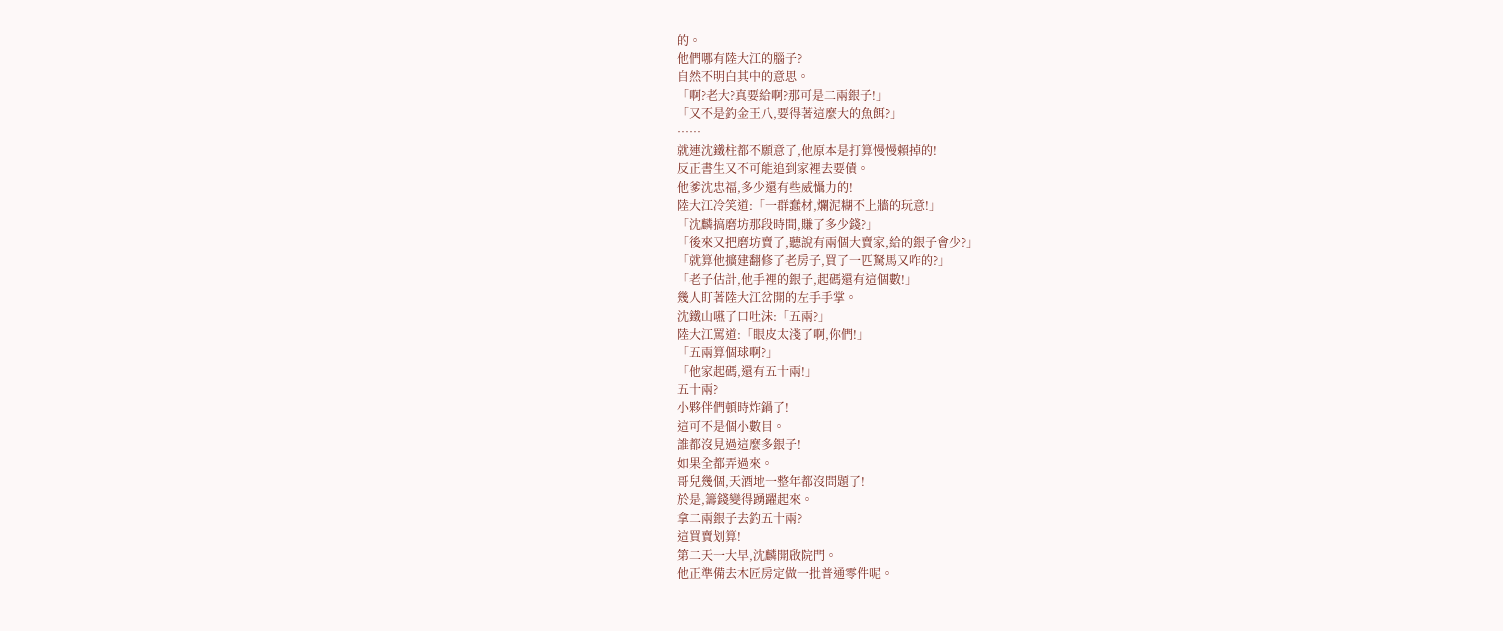的。
他們哪有陸大江的腦子?
自然不明白其中的意思。
「啊?老大?真要給啊?那可是二兩銀子!」
「又不是釣金王八,要得著這麼大的魚餌?」
……
就連沈鐵柱都不願意了,他原本是打算慢慢賴掉的!
反正書生又不可能追到家裡去要債。
他爹沈忠福,多少還有些威懾力的!
陸大江冷笑道:「一群蠢材,爛泥糊不上牆的玩意!」
「沈麟搞磨坊那段時間,賺了多少錢?」
「後來又把磨坊賣了,聽說有兩個大賣家,給的銀子會少?」
「就算他擴建翻修了老房子,買了一匹駑馬又咋的?」
「老子估計,他手裡的銀子,起碼還有這個數!」
幾人盯著陸大江岔開的左手手掌。
沈鐵山嚥了口吐沫:「五兩?」
陸大江罵道:「眼皮太淺了啊,你們!」
「五兩算個球啊?」
「他家起碼,還有五十兩!」
五十兩?
小夥伴們頓時炸鍋了!
這可不是個小數目。
誰都沒見過這麼多銀子!
如果全都弄過來。
哥兒幾個,天酒地一整年都沒問題了!
於是,籌錢變得踴躍起來。
拿二兩銀子去釣五十兩?
這買賣划算!
第二天一大早,沈麟開啟院門。
他正準備去木匠房定做一批普通零件呢。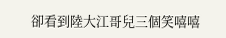卻看到陸大江哥兒三個笑嘻嘻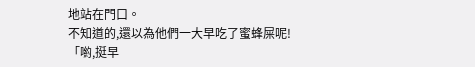地站在門口。
不知道的,還以為他們一大早吃了蜜蜂屎呢!
「喲,挺早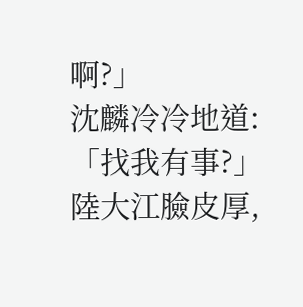啊?」
沈麟冷冷地道:「找我有事?」
陸大江臉皮厚,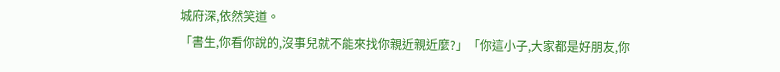城府深,依然笑道。
「書生,你看你說的,沒事兒就不能來找你親近親近麼?」「你這小子,大家都是好朋友,你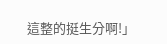這整的挺生分啊!」